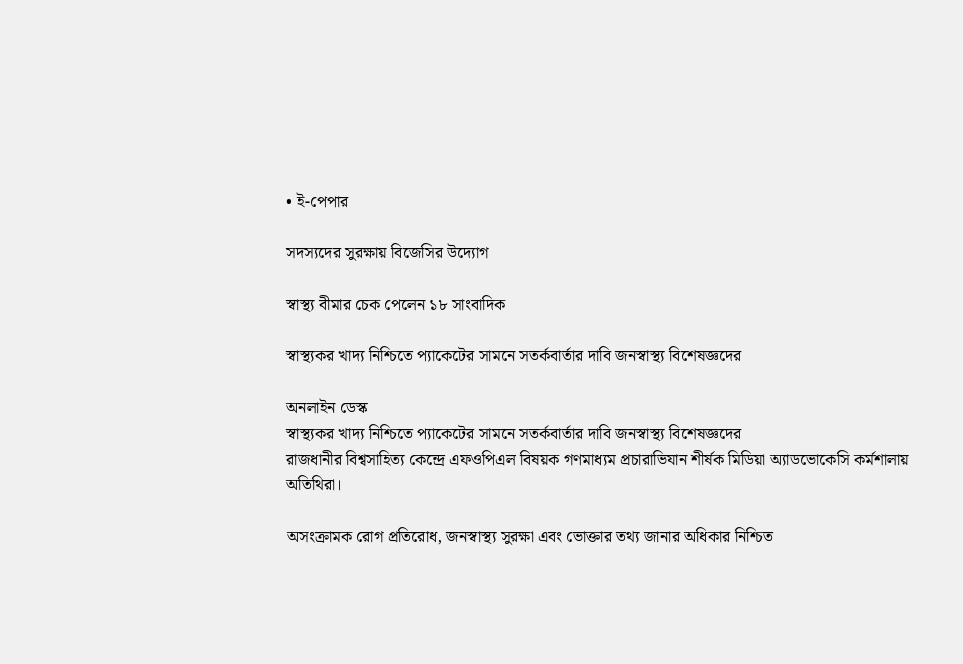• ই-পেপার

সদস্যদের সুরক্ষায় বিজেসির উদ্যোগ

স্বাস্থ্য বীমার চেক পেলেন ১৮ সাংবাদিক

স্বাস্থ্যকর খাদ্য নিশ্চিতে প্যাকেটের সামনে সতর্কবার্তার দাবি জনস্বাস্থ্য বিশেষজ্ঞদের

অনলাইন ডেস্ক
স্বাস্থ্যকর খাদ্য নিশ্চিতে প্যাকেটের সামনে সতর্কবার্তার দাবি জনস্বাস্থ্য বিশেষজ্ঞদের
রাজধানীর বিশ্বসাহিত্য কেন্দ্রে এফওপিএল বিষয়ক গণমাধ্যম প্রচারাভিযান শীর্ষক মিডিয়া অ্যাডভোকেসি কর্মশালায় অতিথিরা।

অসংক্রামক রোগ প্রতিরোধ, জনস্বাস্থ্য সুরক্ষা এবং ভোক্তার তথ্য জানার অধিকার নিশ্চিত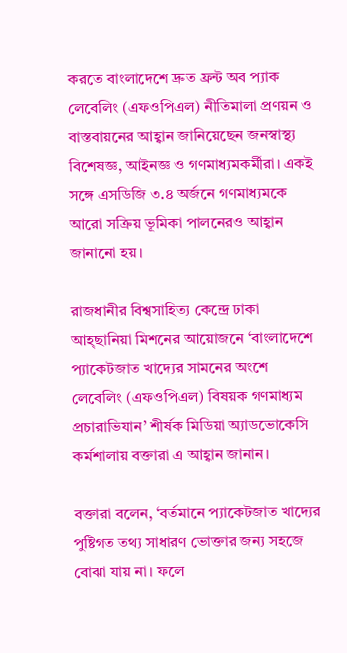করতে বাংলাদেশে দ্রুত ফ্রন্ট অব প্যাক লেবেলিং (এফওপিএল) নীতিমালা প্রণয়ন ও বাস্তবায়নের আহ্বান জানিয়েছেন জনস্বাস্থ্য বিশেষজ্ঞ, আইনজ্ঞ ও গণমাধ্যমকর্মীরা। একই সঙ্গে এসডিজি ৩.৪ অর্জনে গণমাধ্যমকে আরো সক্রিয় ভূমিকা পালনেরও আহ্বান জানানো হয়।

রাজধানীর বিশ্বসাহিত্য কেন্দ্রে ঢাকা আহ্ছানিয়া মিশনের আয়োজনে ‘বাংলাদেশে প্যাকেটজাত খাদ্যের সামনের অংশে লেবেলিং (এফওপিএল) বিষয়ক গণমাধ্যম প্রচারাভিযান’ শীর্ষক মিডিয়া অ্যাডভোকেসি কর্মশালায় বক্তারা এ আহ্বান জানান।

বক্তারা বলেন, ‘বর্তমানে প্যাকেটজাত খাদ্যের পুষ্টিগত তথ্য সাধারণ ভোক্তার জন্য সহজে বোঝা যায় না। ফলে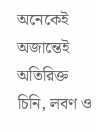অনেকেই অজান্তেই অতিরিক্ত চিনি, লবণ ও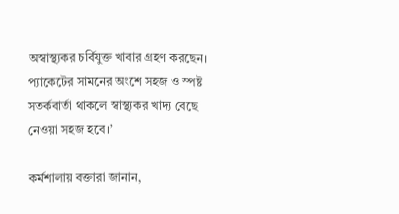অস্বাস্থ্যকর চর্বিযুক্ত খাবার গ্রহণ করছেন। প্যাকেটের সামনের অংশে সহজ ও স্পষ্ট সতর্কবার্তা থাকলে স্বাস্থ্যকর খাদ্য বেছে নেওয়া সহজ হবে।’

কর্মশালায় বক্তারা জানান,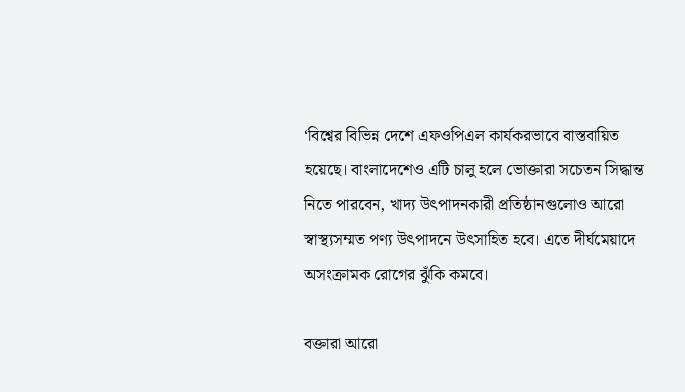‘বিশ্বের বিভিন্ন দেশে এফওপিএল কার্যকরভাবে বাস্তবায়িত হয়েছে। বাংলাদেশেও এটি চালু হলে ভোক্তারা সচেতন সিদ্ধান্ত নিতে পারবেন, খাদ্য উৎপাদনকারী প্রতিষ্ঠানগুলোও আরো স্বাস্থ্যসম্মত পণ্য উৎপাদনে উৎসাহিত হবে। এতে দীর্ঘমেয়াদে অসংক্রামক রোগের ঝুঁকি কমবে।

বক্তারা আরো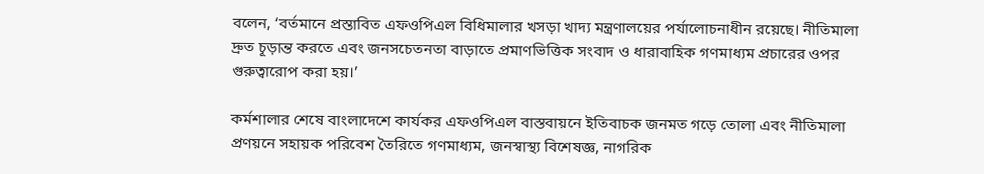বলেন, ‘বর্তমানে প্রস্তাবিত এফওপিএল বিধিমালার খসড়া খাদ্য মন্ত্রণালয়ের পর্যালোচনাধীন রয়েছে। নীতিমালা দ্রুত চূড়ান্ত করতে এবং জনসচেতনতা বাড়াতে প্রমাণভিত্তিক সংবাদ ও ধারাবাহিক গণমাধ্যম প্রচারের ওপর গুরুত্বারোপ করা হয়।’

কর্মশালার শেষে বাংলাদেশে কার্যকর এফওপিএল বাস্তবায়নে ইতিবাচক জনমত গড়ে তোলা এবং নীতিমালা প্রণয়নে সহায়ক পরিবেশ তৈরিতে গণমাধ্যম, জনস্বাস্থ্য বিশেষজ্ঞ, নাগরিক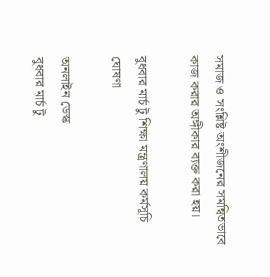সমাজ ও সংশ্লিষ্ট অংশীজনের সমন্বিতভাবে কাজ করার অঙ্গীকার ব্যক্ত করা হয়।

বুধবার মার্চ টু শিক্ষা মন্ত্রণালয় কর্মসূচি ঘোষণা

অনলাইন ডেস্ক
বুধবার মার্চ টু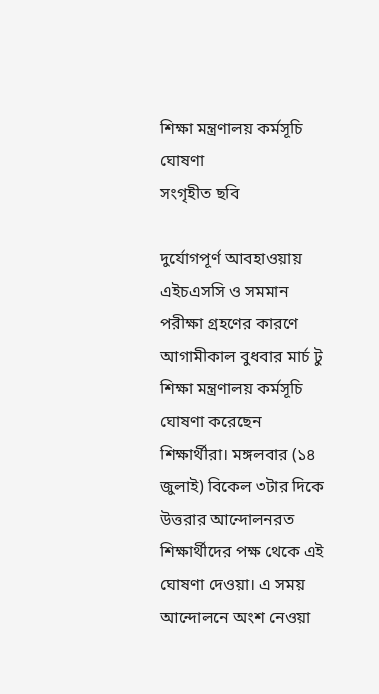শিক্ষা মন্ত্রণালয় কর্মসূচি ঘোষণা
সংগৃহীত ছবি

দুর্যোগপূর্ণ আবহাওয়ায় এইচএসসি ও সমমান পরীক্ষা গ্রহণের কারণে আগামীকাল বুধবার মার্চ টু শিক্ষা মন্ত্রণালয় কর্মসূচি ঘোষণা করেছেন শিক্ষার্থীরা। মঙ্গলবার (১৪ জুলাই) বিকেল ৩টার দিকে উত্তরার আন্দোলনরত শিক্ষার্থীদের পক্ষ থেকে এই ঘোষণা দেওয়া। এ সময় আন্দোলনে অংশ নেওয়া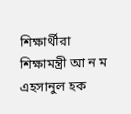শিক্ষার্থীরা শিক্ষামন্ত্রী আ ন ম এহসানুল হক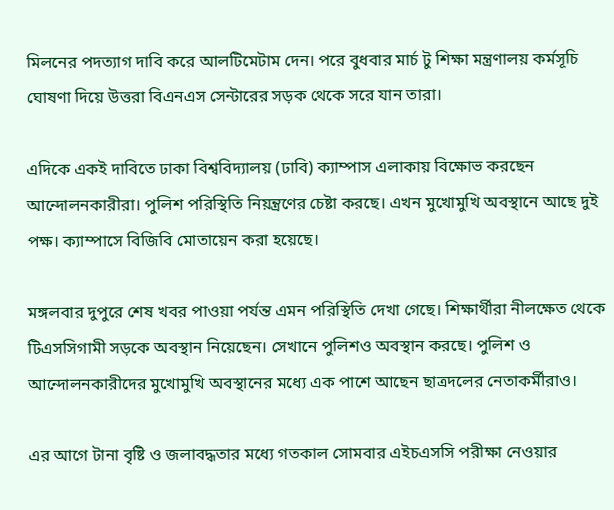মিলনের পদত্যাগ দাবি করে আলটিমেটাম দেন। পরে বুধবার মার্চ টু শিক্ষা মন্ত্রণালয় কর্মসূচি ঘোষণা দিয়ে উত্তরা বিএনএস সেন্টারের সড়ক থেকে সরে যান তারা।

এদিকে একই দাবিতে ঢাকা বিশ্ববিদ্যালয় (ঢাবি) ক্যাম্পাস এলাকায় বিক্ষোভ করছেন আন্দোলনকারীরা। পুলিশ পরিস্থিতি নিয়ন্ত্রণের চেষ্টা করছে। এখন মুখোমুখি অবস্থানে আছে দুই পক্ষ। ক্যাম্পাসে বিজিবি মোতায়েন করা হয়েছে।

মঙ্গলবার দুপুরে শেষ খবর পাওয়া পর্যন্ত এমন পরিস্থিতি দেখা গেছে। শিক্ষার্থীরা নীলক্ষেত থেকে টিএসসিগামী সড়কে অবস্থান নিয়েছেন। সেখানে পুলিশও অবস্থান করছে। পুলিশ ও আন্দোলনকারীদের মুখোমুখি অবস্থানের মধ্যে এক পাশে আছেন ছাত্রদলের নেতাকর্মীরাও।

এর আগে টানা বৃষ্টি ও জলাবদ্ধতার মধ্যে গতকাল সোমবার এইচএসসি পরীক্ষা নেওয়ার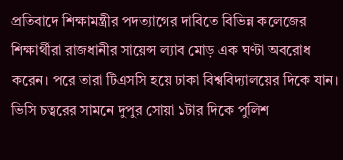প্রতিবাদে শিক্ষামন্ত্রীর পদত্যাগের দাবিতে বিভিন্ন কলেজের শিক্ষার্থীরা রাজধানীর সায়েন্স ল্যাব মোড় এক ঘণ্টা অবরোধ করেন। পরে তারা টিএসসি হয়ে ঢাকা বিশ্ববিদ্যালয়ের দিকে যান। ভিসি চত্বরের সামনে দুপুর সোয়া ১টার দিকে পুলিশ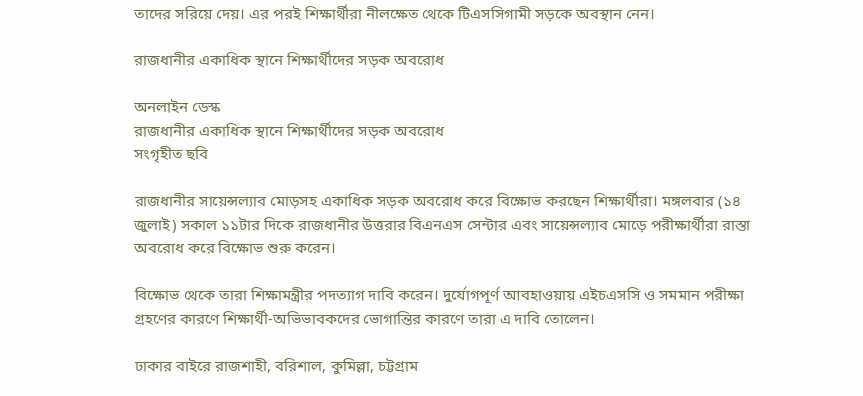তাদের সরিয়ে দেয়। এর পরই শিক্ষার্থীরা নীলক্ষেত থেকে টিএসসিগামী সড়কে অবস্থান নেন।

রাজধানীর একাধিক স্থানে শিক্ষার্থীদের সড়ক অবরোধ

অনলাইন ডেস্ক
রাজধানীর একাধিক স্থানে শিক্ষার্থীদের সড়ক অবরোধ
সংগৃহীত ছবি

রাজধানীর সায়েন্সল্যাব মোড়সহ একাধিক সড়ক অবরোধ করে বিক্ষোভ করছেন শিক্ষার্থীরা। মঙ্গলবার (১৪ জুলাই) সকাল ১১টার দিকে রাজধানীর উত্তরার বিএনএস সেন্টার এবং সায়েন্সল্যাব মোড়ে পরীক্ষার্থীরা রাস্তা অবরোধ করে বিক্ষোভ শুরু করেন।

বিক্ষোভ থেকে তারা শিক্ষামন্ত্রীর পদত্যাগ দাবি করেন। দুর্যোগপূর্ণ আবহাওয়ায় এইচএসসি ও সমমান পরীক্ষা গ্রহণের কারণে শিক্ষার্থী-অভিভাবকদের ভোগান্তির কারণে তারা এ দাবি তোলেন।

ঢাকার বাইরে রাজশাহী, বরিশাল, কুমিল্লা, চট্টগ্রাম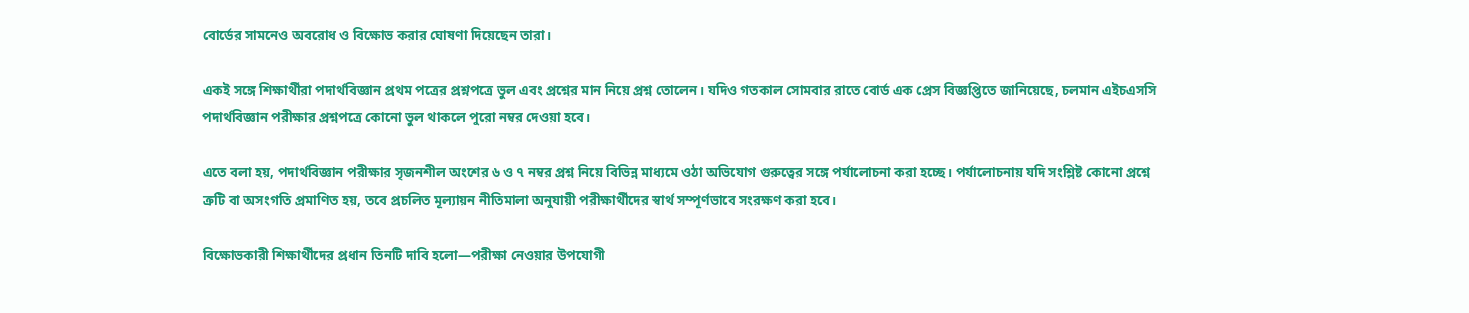বোর্ডের সামনেও অবরোধ ও বিক্ষোভ করার ঘোষণা দিয়েছেন তারা।

একই সঙ্গে শিক্ষার্থীরা পদার্থবিজ্ঞান প্রথম পত্রের প্রশ্নপত্রে ভুল এবং প্রশ্নের মান নিয়ে প্রশ্ন তোলেন। যদিও গতকাল সোমবার রাতে বোর্ড এক প্রেস বিজ্ঞপ্তিতে জানিয়েছে, চলমান এইচএসসি পদার্থবিজ্ঞান পরীক্ষার প্রশ্নপত্রে কোনো ভুল থাকলে পুরো নম্বর দেওয়া হবে।

এতে বলা হয়, পদার্থবিজ্ঞান পরীক্ষার সৃজনশীল অংশের ৬ ও ৭ নম্বর প্রশ্ন নিয়ে বিভিন্ন মাধ্যমে ওঠা অভিযোগ গুরুত্বের সঙ্গে পর্যালোচনা করা হচ্ছে। পর্যালোচনায় যদি সংশ্লিষ্ট কোনো প্রশ্নে ত্রুটি বা অসংগতি প্রমাণিত হয়, তবে প্রচলিত মূল্যায়ন নীতিমালা অনুযায়ী পরীক্ষার্থীদের স্বার্থ সম্পূর্ণভাবে সংরক্ষণ করা হবে।

বিক্ষোভকারী শিক্ষার্থীদের প্রধান তিনটি দাবি হলো—পরীক্ষা নেওয়ার উপযোগী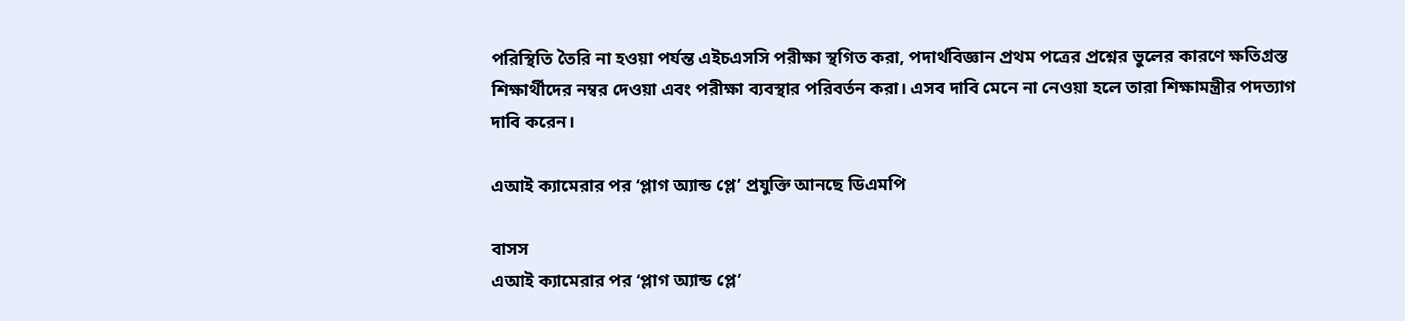পরিস্থিতি তৈরি না হওয়া পর্যন্ত এইচএসসি পরীক্ষা স্থগিত করা, পদার্থবিজ্ঞান প্রথম পত্রের প্রশ্নের ভুলের কারণে ক্ষতিগ্রস্ত শিক্ষার্থীদের নম্বর দেওয়া এবং পরীক্ষা ব্যবস্থার পরিবর্তন করা। এসব দাবি মেনে না নেওয়া হলে তারা শিক্ষামন্ত্রীর পদত্যাগ দাবি করেন।

এআই ক্যামেরার পর ‘প্লাগ অ্যান্ড প্লে’ প্রযুক্তি আনছে ডিএমপি

বাসস
এআই ক্যামেরার পর ‘প্লাগ অ্যান্ড প্লে’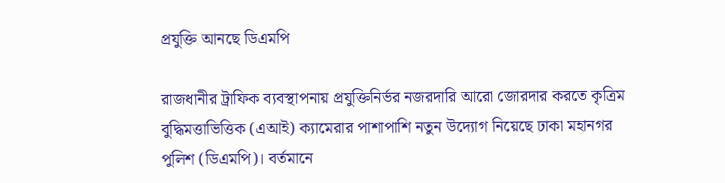প্রযুক্তি আনছে ডিএমপি

রাজধানীর ট্রাফিক ব্যবস্থাপনায় প্রযুক্তিনির্ভর নজরদারি আরো জোরদার করতে কৃত্রিম বুদ্ধিমত্তাভিত্তিক (এআই) ক্যামেরার পাশাপাশি নতুন উদ্যোগ নিয়েছে ঢাকা মহানগর পুলিশ (ডিএমপি)। বর্তমানে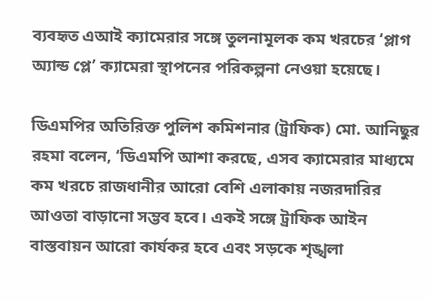ব্যবহৃত এআই ক্যামেরার সঙ্গে তুলনামূলক কম খরচের ‘প্লাগ অ্যান্ড প্লে’ ক্যামেরা স্থাপনের পরিকল্পনা নেওয়া হয়েছে।

ডিএমপির অতিরিক্ত পুলিশ কমিশনার (ট্রাফিক) মো. আনিছুর রহমা বলেন, ‘ডিএমপি আশা করছে, এসব ক্যামেরার মাধ্যমে কম খরচে রাজধানীর আরো বেশি এলাকায় নজরদারির আওতা বাড়ানো সম্ভব হবে। একই সঙ্গে ট্রাফিক আইন বাস্তবায়ন আরো কার্যকর হবে এবং সড়কে শৃঙ্খলা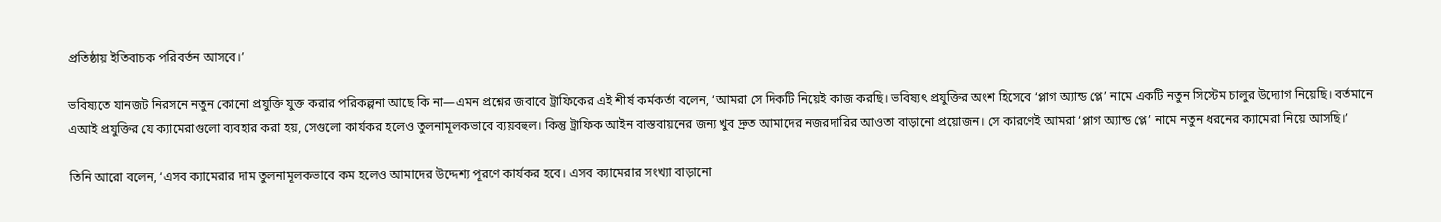প্রতিষ্ঠায় ইতিবাচক পরিবর্তন আসবে।’

ভবিষ্যতে যানজট নিরসনে নতুন কোনো প্রযুক্তি যুক্ত করার পরিকল্পনা আছে কি না—এমন প্রশ্নের জবাবে ট্রাফিকের এই শীর্ষ কর্মকর্তা বলেন, ‘আমরা সে দিকটি নিয়েই কাজ করছি। ভবিষ্যৎ প্রযুক্তির অংশ হিসেবে ‘প্লাগ অ্যান্ড প্লে’ নামে একটি নতুন সিস্টেম চালুর উদ্যোগ নিয়েছি। বর্তমানে এআই প্রযুক্তির যে ক্যামেরাগুলো ব্যবহার করা হয়, সেগুলো কার্যকর হলেও তুলনামূলকভাবে ব্যয়বহুল। কিন্তু ট্রাফিক আইন বাস্তবায়নের জন্য খুব দ্রুত আমাদের নজরদারির আওতা বাড়ানো প্রয়োজন। সে কারণেই আমরা ‘প্লাগ অ্যান্ড প্লে’ নামে নতুন ধরনের ক্যামেরা নিয়ে আসছি।’

তিনি আরো বলেন, ‘এসব ক্যামেরার দাম তুলনামূলকভাবে কম হলেও আমাদের উদ্দেশ্য পূরণে কার্যকর হবে। এসব ক্যামেরার সংখ্যা বাড়ানো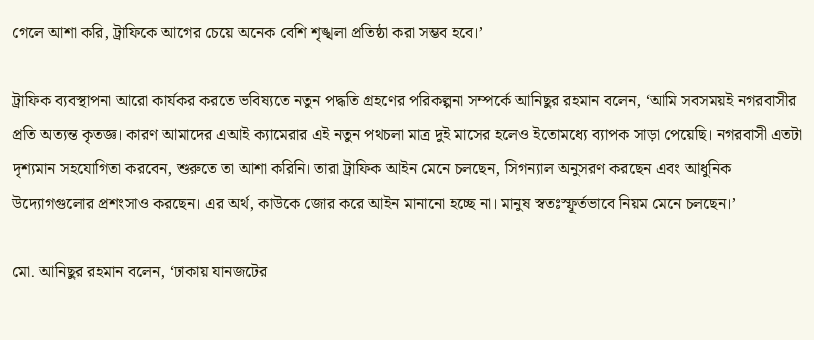গেলে আশা করি, ট্রাফিকে আগের চেয়ে অনেক বেশি শৃঙ্খলা প্রতিষ্ঠা করা সম্ভব হবে।’

ট্রাফিক ব্যবস্থাপনা আরো কার্যকর করতে ভবিষ্যতে নতুন পদ্ধতি গ্রহণের পরিকল্পনা সম্পর্কে আনিছুর রহমান বলেন, ‘আমি সবসময়ই নগরবাসীর প্রতি অত্যন্ত কৃতজ্ঞ। কারণ আমাদের এআই ক্যামেরার এই নতুন পথচলা মাত্র দুই মাসের হলেও ইতোমধ্যে ব্যাপক সাড়া পেয়েছি। নগরবাসী এতটা দৃশ্যমান সহযোগিতা করবেন, শুরুতে তা আশা করিনি। তারা ট্রাফিক আইন মেনে চলছেন, সিগন্যাল অনুসরণ করছেন এবং আধুনিক উদ্যোগগুলোর প্রশংসাও করছেন। এর অর্থ, কাউকে জোর করে আইন মানানো হচ্ছে না। মানুষ স্বতঃস্ফূর্তভাবে নিয়ম মেনে চলছেন।’

মো. আনিছুর রহমান বলেন, ‘ঢাকায় যানজটের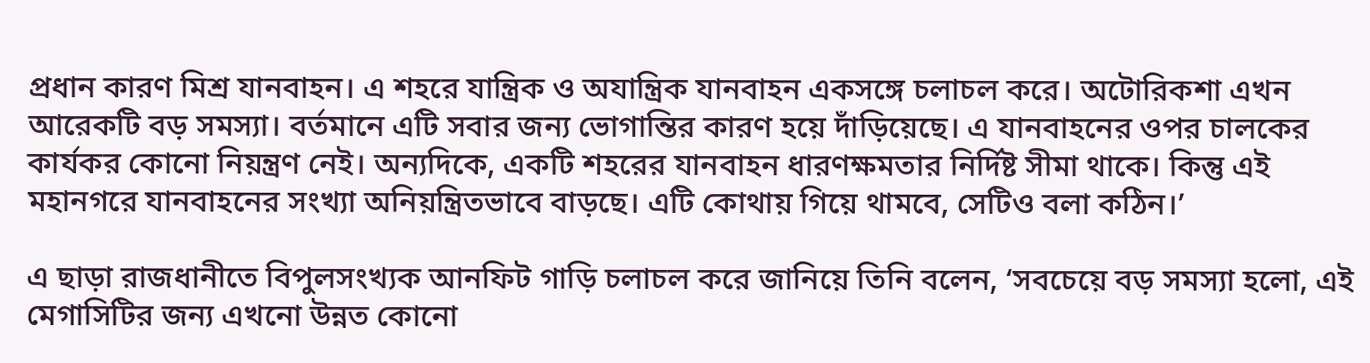প্রধান কারণ মিশ্র যানবাহন। এ শহরে যান্ত্রিক ও অযান্ত্রিক যানবাহন একসঙ্গে চলাচল করে। অটোরিকশা এখন আরেকটি বড় সমস্যা। বর্তমানে এটি সবার জন্য ভোগান্তির কারণ হয়ে দাঁড়িয়েছে। এ যানবাহনের ওপর চালকের কার্যকর কোনো নিয়ন্ত্রণ নেই। অন্যদিকে, একটি শহরের যানবাহন ধারণক্ষমতার নির্দিষ্ট সীমা থাকে। কিন্তু এই মহানগরে যানবাহনের সংখ্যা অনিয়ন্ত্রিতভাবে বাড়ছে। এটি কোথায় গিয়ে থামবে, সেটিও বলা কঠিন।’

এ ছাড়া রাজধানীতে বিপুলসংখ্যক আনফিট গাড়ি চলাচল করে জানিয়ে তিনি বলেন, ‘সবচেয়ে বড় সমস্যা হলো, এই মেগাসিটির জন্য এখনো উন্নত কোনো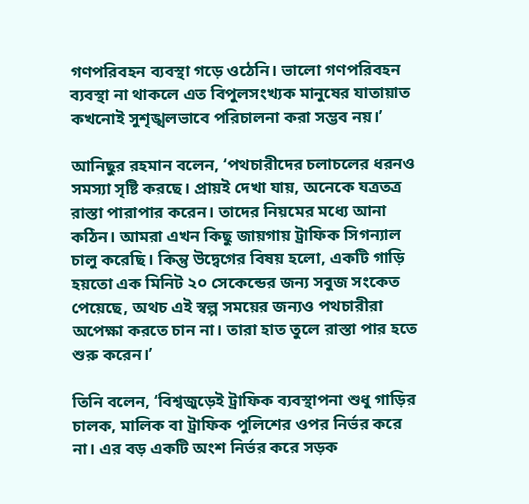গণপরিবহন ব্যবস্থা গড়ে ওঠেনি। ভালো গণপরিবহন ব্যবস্থা না থাকলে এত বিপুলসংখ্যক মানুষের যাতায়াত কখনোই সুশৃঙ্খলভাবে পরিচালনা করা সম্ভব নয়।’

আনিছুর রহমান বলেন, ‘পথচারীদের চলাচলের ধরনও সমস্যা সৃষ্টি করছে। প্রায়ই দেখা যায়, অনেকে যত্রতত্র রাস্তা পারাপার করেন। তাদের নিয়মের মধ্যে আনা কঠিন। আমরা এখন কিছু জায়গায় ট্রাফিক সিগন্যাল চালু করেছি। কিন্তু উদ্বেগের বিষয় হলো, একটি গাড়ি হয়তো এক মিনিট ২০ সেকেন্ডের জন্য সবুজ সংকেত পেয়েছে, অথচ এই স্বল্প সময়ের জন্যও পথচারীরা অপেক্ষা করতে চান না। তারা হাত তুলে রাস্তা পার হতে শুরু করেন।’

তিনি বলেন, ‘বিশ্বজুড়েই ট্রাফিক ব্যবস্থাপনা শুধু গাড়ির চালক, মালিক বা ট্রাফিক পুলিশের ওপর নির্ভর করে না। এর বড় একটি অংশ নির্ভর করে সড়ক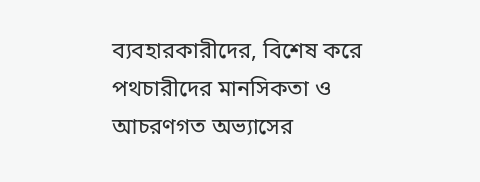ব্যবহারকারীদের, বিশেষ করে পথচারীদের মানসিকতা ও আচরণগত অভ্যাসের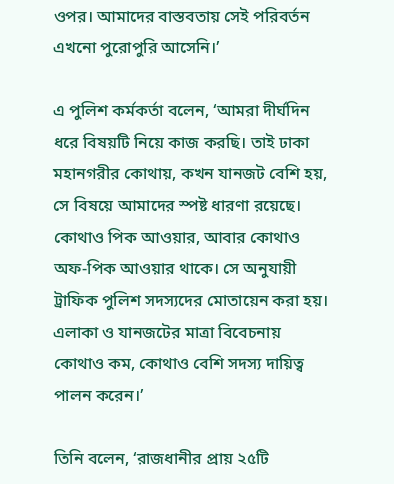ওপর। আমাদের বাস্তবতায় সেই পরিবর্তন এখনো পুরোপুরি আসেনি।’

এ পুলিশ কর্মকর্তা বলেন, ‘আমরা দীর্ঘদিন ধরে বিষয়টি নিয়ে কাজ করছি। তাই ঢাকা মহানগরীর কোথায়, কখন যানজট বেশি হয়, সে বিষয়ে আমাদের স্পষ্ট ধারণা রয়েছে। কোথাও পিক আওয়ার, আবার কোথাও অফ-পিক আওয়ার থাকে। সে অনুযায়ী ট্রাফিক পুলিশ সদস্যদের মোতায়েন করা হয়। এলাকা ও যানজটের মাত্রা বিবেচনায় কোথাও কম, কোথাও বেশি সদস্য দায়িত্ব পালন করেন।’

তিনি বলেন, ‘রাজধানীর প্রায় ২৫টি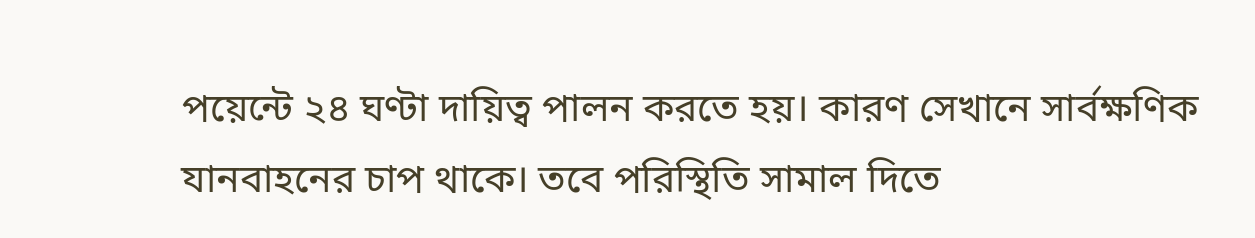পয়েন্টে ২৪ ঘণ্টা দায়িত্ব পালন করতে হয়। কারণ সেখানে সার্বক্ষণিক যানবাহনের চাপ থাকে। তবে পরিস্থিতি সামাল দিতে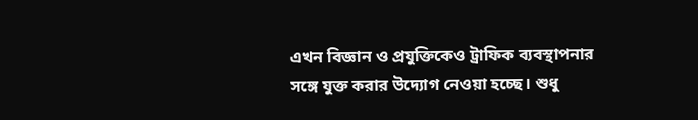এখন বিজ্ঞান ও প্রযুক্তিকেও ট্রাফিক ব্যবস্থাপনার সঙ্গে যুক্ত করার উদ্যোগ নেওয়া হচ্ছে। শুধু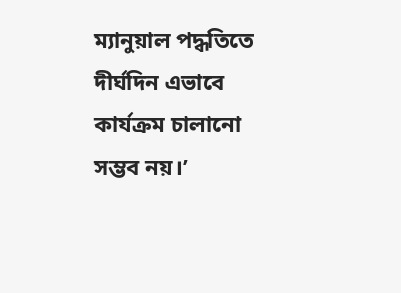ম্যানুয়াল পদ্ধতিতে দীর্ঘদিন এভাবে কার্যক্রম চালানো সম্ভব নয়।’